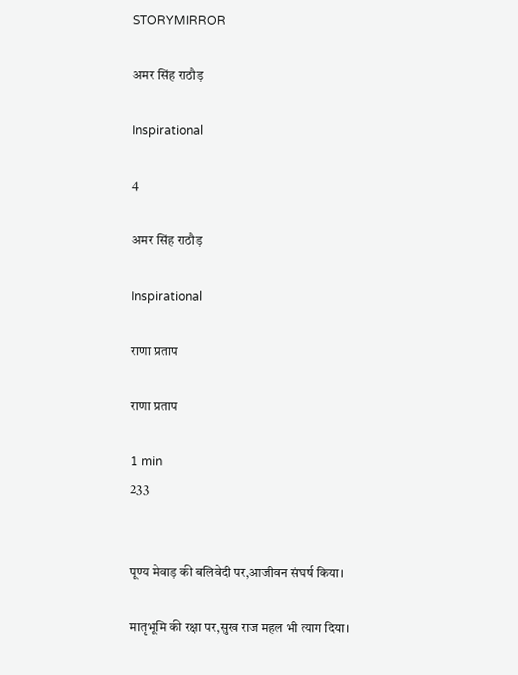STORYMIRROR

अमर सिंह राठौड़

Inspirational

4

अमर सिंह राठौड़

Inspirational

राणा प्रताप

राणा प्रताप

1 min
233


पूण्य मेवाड़ की बलिवेदी पर,आजीवन संघर्ष किया।

मातृभूमि की रक्षा पर,सुख राज महल भी त्याग दिया।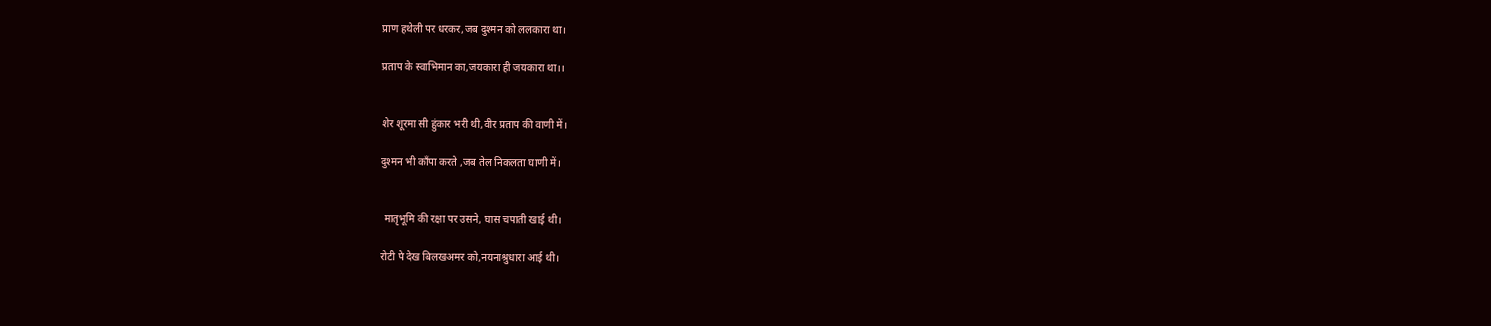प्राण हथेली पर धरकर,जब दुश्मन को ललकारा था।

प्रताप के स्वाभिमान का,जयकारा ही जयकारा था।।


शेर शूरमा सी हुंकार भरी थी,वीर प्रताप की वाणी में।

दुश्मन भी काँपा करते ,जब तेल निकलता घाणी में।


 मातृभूमि की रक्षा पर उसने, घास चपाती खाई थी।

रोटी पे देख बिलखअमर को,नयनाश्रुधारा आई थी।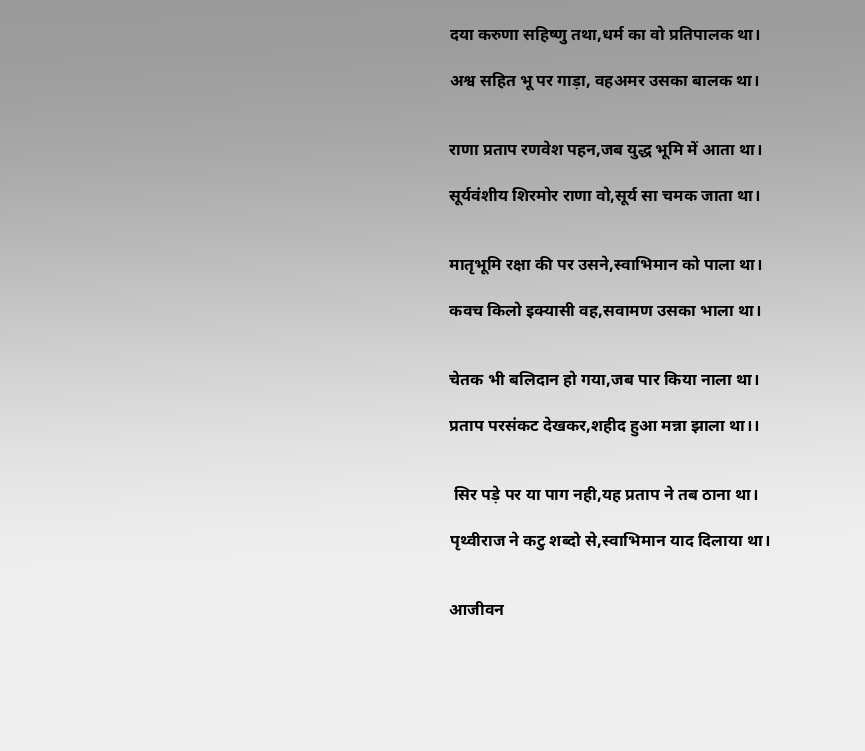दया करुणा सहिष्णु तथा,धर्म का वो प्रतिपालक था।

अश्व सहित भू पर गाड़ा, वहअमर उसका बालक था।


राणा प्रताप रणवेश पहन,जब युद्ध भूमि में आता था।

सूर्यवंशीय शिरमोर राणा वो,सूर्य सा चमक जाता था।


मातृभूमि रक्षा की पर उसने,स्वाभिमान को पाला था।

कवच किलो इक्यासी वह,सवामण उसका भाला था।


चेतक भी बलिदान हो गया,जब पार किया नाला था।

प्रताप परसंकट देखकर,शहीद हुआ मन्ना झाला था।।


 सिर पड़े पर या पाग नही,यह प्रताप ने तब ठाना था।

पृथ्वीराज ने कटु शब्दो से,स्वाभिमान याद दिलाया था।


आजीवन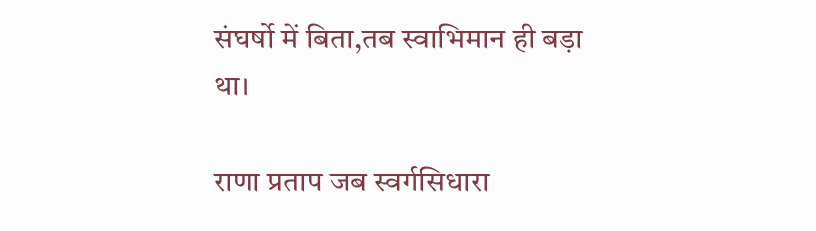संघर्षो में बिता,तब स्वाभिमान ही बड़ा था।

राणा प्रताप जब स्वर्गसिधारा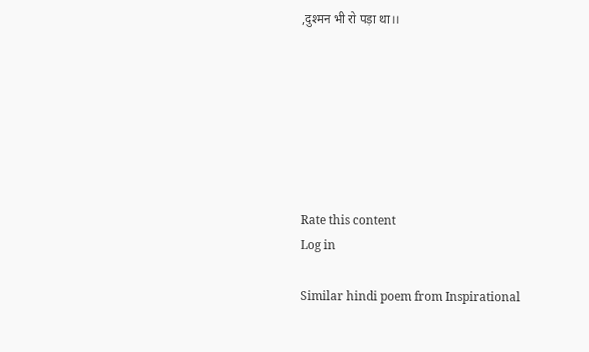,दुश्मन भी रो पड़ा था।।







Rate this content
Log in

Similar hindi poem from Inspirational